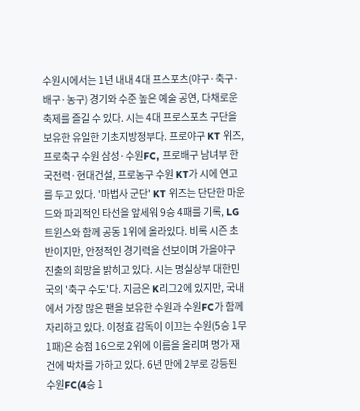수원시에서는 1년 내내 4대 프스포츠(야구·축구·배구·농구) 경기와 수준 높은 예술 공연, 다채로운 축제를 즐길 수 있다. 시는 4대 프로스포츠 구단을 보유한 유일한 기초지방정부다. 프로야구 KT 위즈, 프로축구 수원 삼성·수원FC, 프로배구 남녀부 한국전력·현대건설, 프로농구 수원 KT가 시에 연고를 두고 있다. '마법사 군단' KT 위즈는 단단한 마운드와 파괴적인 타선을 앞세워 9승 4패를 기록, LG 트윈스와 함께 공동 1위에 올라있다. 비록 시즌 초반이지만, 안정적인 경기력을 선보이며 가을야구 진출의 희망을 밝히고 있다. 시는 명실상부 대한민국의 '축구 수도'다. 지금은 K리그2에 있지만, 국내에서 가장 많은 팬을 보유한 수원과 수원FC가 함께 자리하고 있다. 이정효 감독이 이끄는 수원(5승 1무 1패)은 승점 16으로 2위에 이름을 올리며 명가 재건에 박차를 가하고 있다. 6년 만에 2부로 강등된 수원FC(4승 1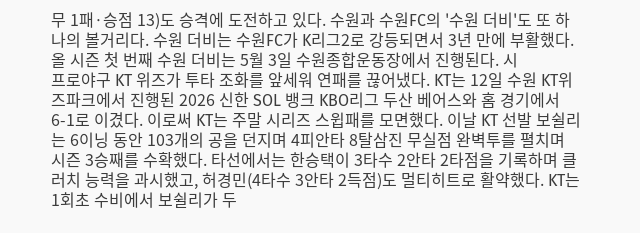무 1패·승점 13)도 승격에 도전하고 있다. 수원과 수원FC의 '수원 더비'도 또 하나의 볼거리다. 수원 더비는 수원FC가 K리그2로 강등되면서 3년 만에 부활했다. 올 시즌 첫 번째 수원 더비는 5월 3일 수원종합운동장에서 진행된다. 시
프로야구 KT 위즈가 투타 조화를 앞세워 연패를 끊어냈다. KT는 12일 수원 KT위즈파크에서 진행된 2026 신한 SOL 뱅크 KBO리그 두산 베어스와 홈 경기에서 6-1로 이겼다. 이로써 KT는 주말 시리즈 스윕패를 모면했다. 이날 KT 선발 보쉴리는 6이닝 동안 103개의 공을 던지며 4피안타 8탈삼진 무실점 완벽투를 펼치며 시즌 3승째를 수확했다. 타선에서는 한승택이 3타수 2안타 2타점을 기록하며 클러치 능력을 과시했고, 허경민(4타수 3안타 2득점)도 멀티히트로 활약했다. KT는 1회초 수비에서 보쉴리가 두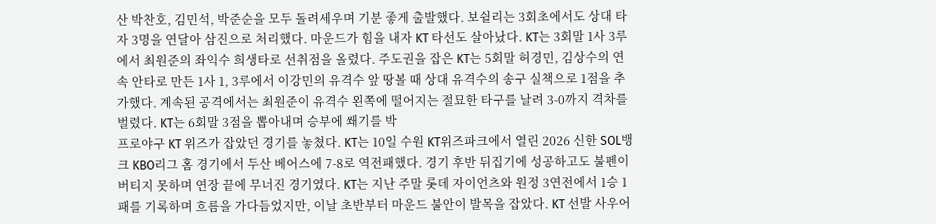산 박찬호, 김민석, 박준순을 모두 돌려세우며 기분 좋게 출발했다. 보쉴리는 3회초에서도 상대 타자 3명을 연달아 삼진으로 처리했다. 마운드가 힘을 내자 KT 타선도 살아났다. KT는 3회말 1사 3루에서 최원준의 좌익수 희생타로 선취점을 올렸다. 주도권을 잡은 KT는 5회말 허경민, 김상수의 연속 안타로 만든 1사 1, 3루에서 이강민의 유격수 앞 땅볼 때 상대 유격수의 송구 실책으로 1점을 추가했다. 계속된 공격에서는 최원준이 유격수 왼쪽에 떨어지는 절묘한 타구를 날려 3-0까지 격차를 벌렸다. KT는 6회말 3점을 뽑아내며 승부에 쐐기를 박
프로야구 KT 위즈가 잡았던 경기를 놓쳤다. KT는 10일 수원 KT위즈파크에서 열린 2026 신한 SOL뱅크 KBO리그 홈 경기에서 두산 베어스에 7-8로 역전패했다. 경기 후반 뒤집기에 성공하고도 불펜이 버티지 못하며 연장 끝에 무너진 경기였다. KT는 지난 주말 롯데 자이언츠와 원정 3연전에서 1승 1패를 기록하며 흐름을 가다듬었지만, 이날 초반부터 마운드 불안이 발목을 잡았다. KT 선발 사우어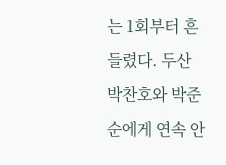는 1회부터 흔들렸다. 두산 박찬호와 박준순에게 연속 안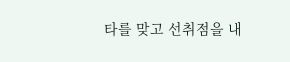타를 맞고 선취점을 내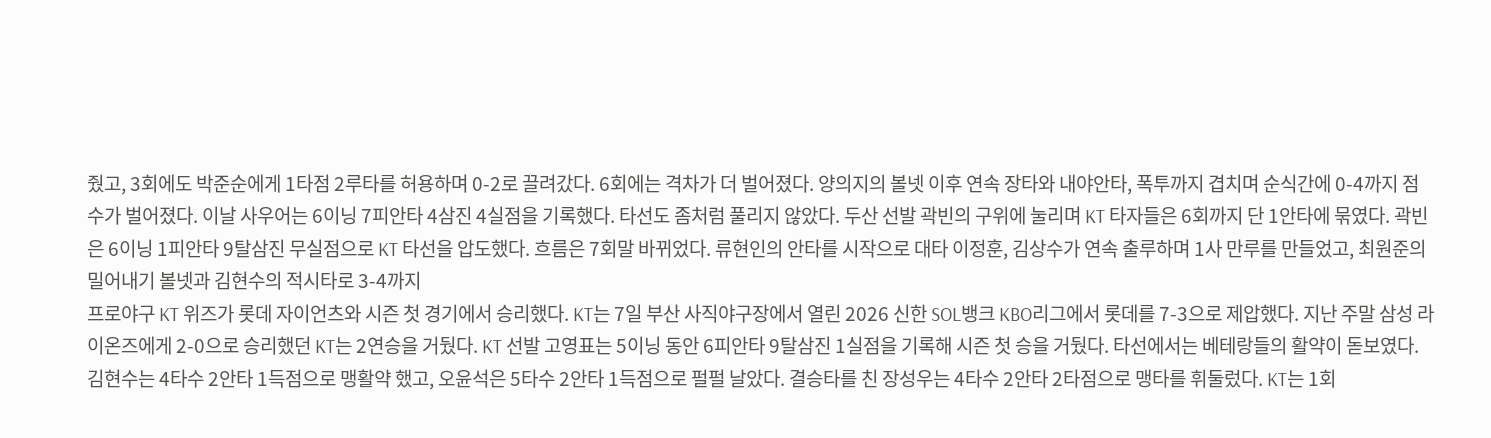줬고, 3회에도 박준순에게 1타점 2루타를 허용하며 0-2로 끌려갔다. 6회에는 격차가 더 벌어졌다. 양의지의 볼넷 이후 연속 장타와 내야안타, 폭투까지 겹치며 순식간에 0-4까지 점수가 벌어졌다. 이날 사우어는 6이닝 7피안타 4삼진 4실점을 기록했다. 타선도 좀처럼 풀리지 않았다. 두산 선발 곽빈의 구위에 눌리며 KT 타자들은 6회까지 단 1안타에 묶였다. 곽빈은 6이닝 1피안타 9탈삼진 무실점으로 KT 타선을 압도했다. 흐름은 7회말 바뀌었다. 류현인의 안타를 시작으로 대타 이정훈, 김상수가 연속 출루하며 1사 만루를 만들었고, 최원준의 밀어내기 볼넷과 김현수의 적시타로 3-4까지
프로야구 KT 위즈가 롯데 자이언츠와 시즌 첫 경기에서 승리했다. KT는 7일 부산 사직야구장에서 열린 2026 신한 SOL뱅크 KBO리그에서 롯데를 7-3으로 제압했다. 지난 주말 삼성 라이온즈에게 2-0으로 승리했던 KT는 2연승을 거뒀다. KT 선발 고영표는 5이닝 동안 6피안타 9탈삼진 1실점을 기록해 시즌 첫 승을 거뒀다. 타선에서는 베테랑들의 활약이 돋보였다. 김현수는 4타수 2안타 1득점으로 맹활약 했고, 오윤석은 5타수 2안타 1득점으로 펄펄 날았다. 결승타를 친 장성우는 4타수 2안타 2타점으로 맹타를 휘둘렀다. KT는 1회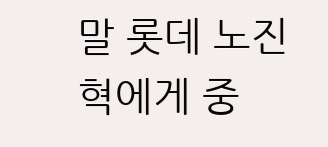말 롯데 노진혁에게 중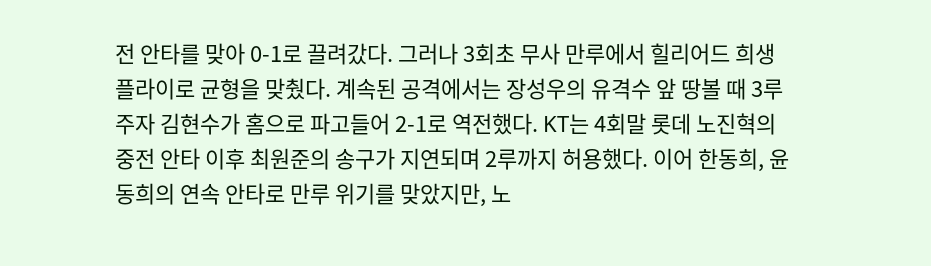전 안타를 맞아 0-1로 끌려갔다. 그러나 3회초 무사 만루에서 힐리어드 희생플라이로 균형을 맞췄다. 계속된 공격에서는 장성우의 유격수 앞 땅볼 때 3루 주자 김현수가 홈으로 파고들어 2-1로 역전했다. KT는 4회말 롯데 노진혁의 중전 안타 이후 최원준의 송구가 지연되며 2루까지 허용했다. 이어 한동희, 윤동희의 연속 안타로 만루 위기를 맞았지만, 노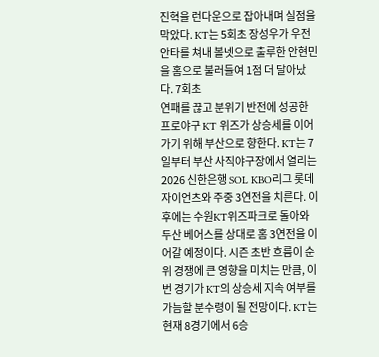진혁을 런다운으로 잡아내며 실점을 막았다. KT는 5회초 장성우가 우전 안타를 쳐내 볼넷으로 출루한 안현민을 홈으로 불러들여 1점 더 달아났다. 7회초
연패를 끊고 분위기 반전에 성공한 프로야구 KT 위즈가 상승세를 이어가기 위해 부산으로 향한다. KT는 7일부터 부산 사직야구장에서 열리는 2026 신한은행 SOL KBO리그 롯데 자이언츠와 주중 3연전을 치른다. 이후에는 수원KT위즈파크로 돌아와 두산 베어스를 상대로 홈 3연전을 이어갈 예정이다. 시즌 초반 흐름이 순위 경쟁에 큰 영향을 미치는 만큼, 이번 경기가 KT의 상승세 지속 여부를 가늠할 분수령이 될 전망이다. KT는 현재 8경기에서 6승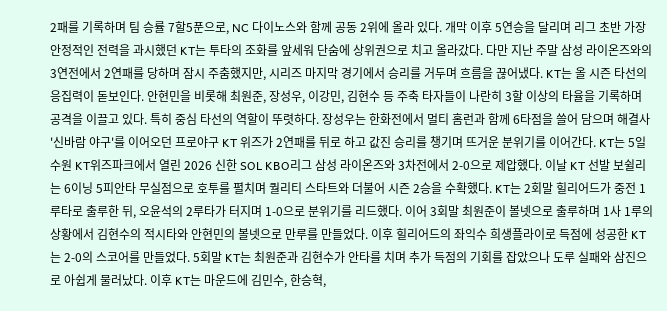2패를 기록하며 팀 승률 7할5푼으로, NC 다이노스와 함께 공동 2위에 올라 있다. 개막 이후 5연승을 달리며 리그 초반 가장 안정적인 전력을 과시했던 KT는 투타의 조화를 앞세워 단숨에 상위권으로 치고 올라갔다. 다만 지난 주말 삼성 라이온즈와의 3연전에서 2연패를 당하며 잠시 주춤했지만, 시리즈 마지막 경기에서 승리를 거두며 흐름을 끊어냈다. KT는 올 시즌 타선의 응집력이 돋보인다. 안현민을 비롯해 최원준, 장성우, 이강민, 김현수 등 주축 타자들이 나란히 3할 이상의 타율을 기록하며 공격을 이끌고 있다. 특히 중심 타선의 역할이 뚜렷하다. 장성우는 한화전에서 멀티 홈런과 함께 6타점을 쓸어 담으며 해결사
'신바람 야구'를 이어오던 프로야구 KT 위즈가 2연패를 뒤로 하고 값진 승리를 챙기며 뜨거운 분위기를 이어간다. KT는 5일 수원 KT위즈파크에서 열린 2026 신한 SOL KBO리그 삼성 라이온즈와 3차전에서 2-0으로 제압했다. 이날 KT 선발 보쉴리는 6이닝 5피안타 무실점으로 호투를 펼치며 퀄리티 스타트와 더불어 시즌 2승을 수확했다. KT는 2회말 힐리어드가 중전 1루타로 출루한 뒤, 오윤석의 2루타가 터지며 1-0으로 분위기를 리드했다. 이어 3회말 최원준이 볼넷으로 출루하며 1사 1루의 상황에서 김현수의 적시타와 안현민의 볼넷으로 만루를 만들었다. 이후 힐리어드의 좌익수 희생플라이로 득점에 성공한 KT는 2-0의 스코어를 만들었다. 5회말 KT는 최원준과 김현수가 안타를 치며 추가 득점의 기회를 잡았으나 도루 실패와 삼진으로 아쉽게 물러났다. 이후 KT는 마운드에 김민수, 한승혁,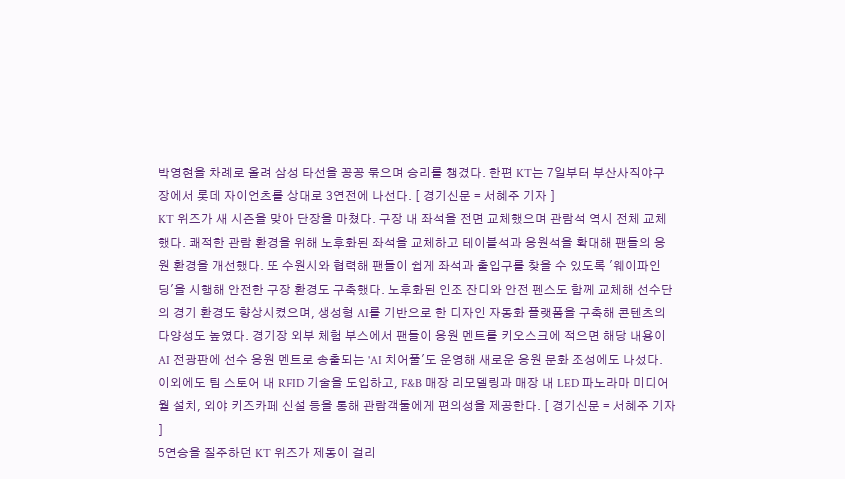박영현을 차례로 올려 삼성 타선을 꽁꽁 묶으며 승리를 챙겼다. 한편 KT는 7일부터 부산사직야구장에서 롯데 자이언츠를 상대로 3연전에 나선다. [ 경기신문 = 서혜주 기자 ]
KT 위즈가 새 시즌을 맞아 단장을 마쳤다. 구장 내 좌석을 전면 교체했으며 관람석 역시 전체 교체했다. 쾌적한 관람 환경을 위해 노후화된 좌석을 교체하고 테이블석과 응원석을 확대해 팬들의 응원 환경을 개선했다. 또 수원시와 협력해 팬들이 쉽게 좌석과 출입구를 찾을 수 있도록 '웨이파인딩'을 시행해 안전한 구장 환경도 구축했다. 노후화된 인조 잔디와 안전 펜스도 함께 교체해 선수단의 경기 환경도 향상시켰으며, 생성형 AI를 기반으로 한 디자인 자동화 플랫폼을 구축해 콘텐츠의 다양성도 높였다. 경기장 외부 체험 부스에서 팬들이 응원 멘트를 키오스크에 적으면 해당 내용이 AI 전광판에 선수 응원 멘트로 송출되는 'AI 치어풀'도 운영해 새로운 응원 문화 조성에도 나섰다. 이외에도 팀 스토어 내 RFID 기술을 도입하고, F&B 매장 리모델링과 매장 내 LED 파노라마 미디어월 설치, 외야 키즈카페 신설 등을 통해 관람객둘에게 편의성을 제공한다. [ 경기신문 = 서혜주 기자 ]
5연승을 질주하던 KT 위즈가 제동이 걸리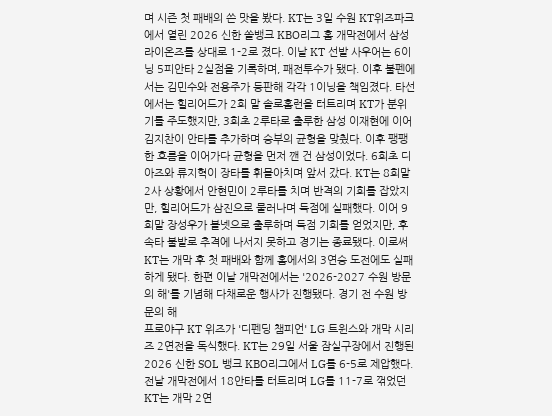며 시즌 첫 패배의 쓴 맛을 봤다. KT는 3일 수원 KT위즈파크에서 열린 2026 신한 쏠뱅크 KBO리그 홈 개막전에서 삼성 라이온즈를 상대로 1-2로 졌다. 이날 KT 선발 사우어는 6이닝 5피안타 2실점을 기록하며, 패전투수가 됐다. 이후 불펜에서는 김민수와 전용주가 등판해 각각 1이닝을 책임졌다. 타선에서는 힐리어드가 2회 말 솔로홈런을 터트리며 KT가 분위기를 주도했지만, 3회초 2루타로 출루한 삼성 이재현에 이어 김지찬이 안타를 추가하며 승부의 균형을 맞췄다. 이후 팽팽한 흐름을 이어가다 균형을 먼저 깬 건 삼성이었다. 6회초 디아즈와 류지혁이 장타를 휘몰아치며 앞서 갔다. KT는 8회말 2사 상황에서 안현민이 2루타를 치며 반격의 기회를 잡았지만, 힐리어드가 삼진으로 물러나며 득점에 실패했다. 이어 9회말 장성우가 볼넷으로 출루하며 득점 기회를 얻었지만, 후속타 불발로 추격에 나서지 못하고 경기는 종료됐다. 이로써 KT는 개막 후 첫 패배와 함께 홈에서의 3연승 도전에도 실패하게 됐다. 한편 이날 개막전에서는 '2026-2027 수원 방문의 해'를 기념해 다채로운 행사가 진행됐다. 경기 전 수원 방문의 해
프로야구 KT 위즈가 '디펜딩 챔피언' LG 트윈스와 개막 시리즈 2연전을 독식했다. KT는 29일 서울 잠실구장에서 진행된 2026 신한 SOL 뱅크 KBO리그에서 LG를 6-5로 제압했다. 전날 개막전에서 18안타를 터트리며 LG를 11-7로 꺾었던 KT는 개막 2연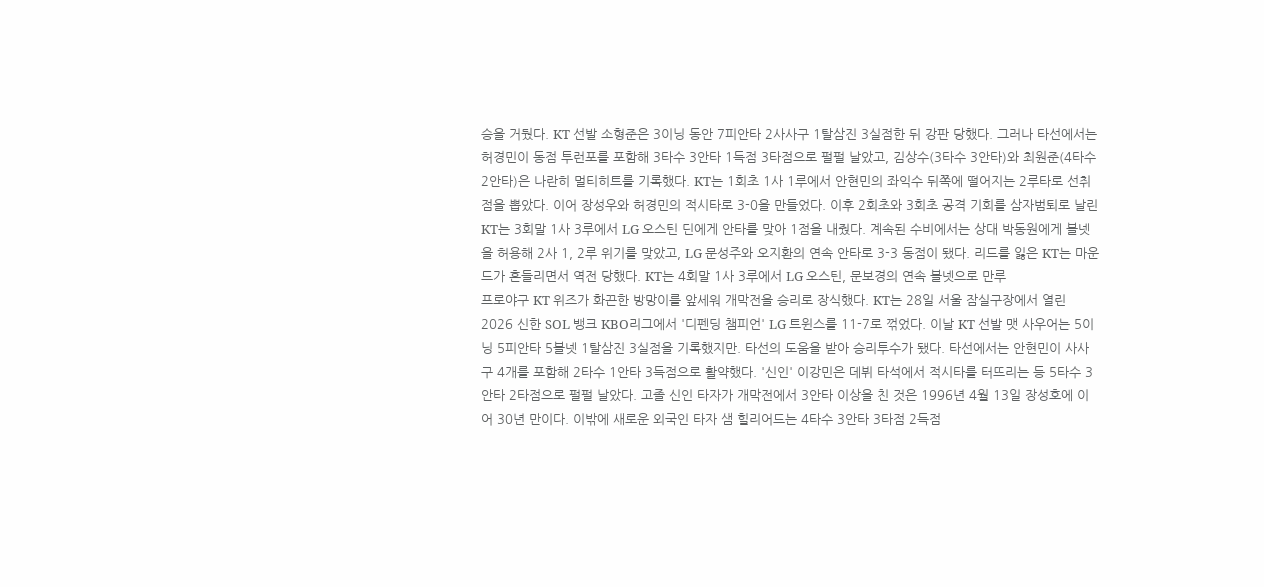승을 거뒀다. KT 선발 소형준은 3이닝 동안 7피안타 2사사구 1탈삼진 3실점한 뒤 강판 당했다. 그러나 타선에서는 허경민이 동점 투런포를 포함해 3타수 3안타 1득점 3타점으로 펄펄 날았고, 김상수(3타수 3안타)와 최원준(4타수 2안타)은 나란히 멀티히트를 기록했다. KT는 1회초 1사 1루에서 안현민의 좌익수 뒤쪽에 떨어지는 2루타로 선취점을 뽑았다. 이어 장성우와 허경민의 적시타로 3-0을 만들었다. 이후 2회초와 3회초 공격 기회를 삼자범퇴로 날린 KT는 3회말 1사 3루에서 LG 오스틴 딘에게 안타를 맞아 1점을 내줬다. 계속된 수비에서는 상대 박동원에게 볼넷을 허용해 2사 1, 2루 위기를 맞았고, LG 문성주와 오지환의 연속 안타로 3-3 동점이 됐다. 리드를 잃은 KT는 마운드가 흔들리면서 역전 당했다. KT는 4회말 1사 3루에서 LG 오스틴, 문보경의 연속 볼넷으로 만루
프로야구 KT 위즈가 화끈한 방망이를 앞세워 개막전을 승리로 장식했다. KT는 28일 서울 잠실구장에서 열린 2026 신한 SOL 뱅크 KBO리그에서 '디펜딩 챔피언' LG 트윈스를 11-7로 꺾었다. 이날 KT 선발 맷 사우어는 5이닝 5피안타 5볼넷 1탈삼진 3실점을 기록했지만. 타선의 도움을 받아 승리투수가 됐다. 타선에서는 안현민이 사사구 4개를 포함해 2타수 1안타 3득점으로 활약했다. '신인' 이강민은 데뷔 타석에서 적시타를 터뜨리는 등 5타수 3안타 2타점으로 펄펄 날았다. 고졸 신인 타자가 개막전에서 3안타 이상을 친 것은 1996년 4월 13일 장성호에 이어 30년 만이다. 이밖에 새로운 외국인 타자 샘 힐리어드는 4타수 3안타 3타점 2득점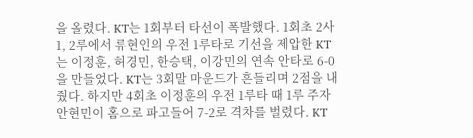을 올렸다. KT는 1회부터 타선이 폭발했다. 1회초 2사 1, 2루에서 류현인의 우전 1루타로 기선을 제압한 KT는 이정훈, 허경민, 한승택, 이강민의 연속 안타로 6-0을 만들었다. KT는 3회말 마운드가 흔들리며 2점을 내줬다. 하지만 4회초 이정훈의 우전 1루타 때 1루 주자 안현민이 홈으로 파고들어 7-2로 격차를 벌렸다. KT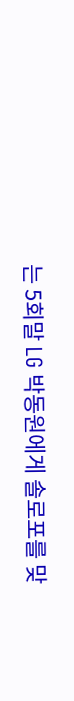는 5회말 LG 박동원에게 솔로포를 맞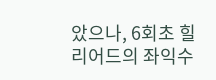았으나, 6회초 힐리어드의 좌익수